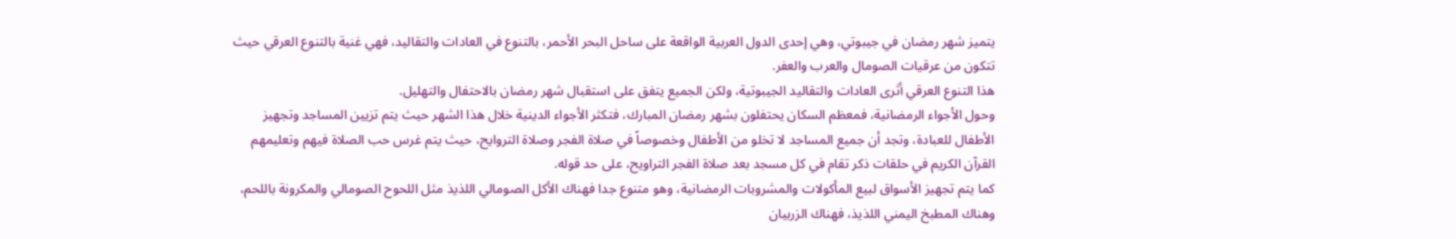يتميز شهر رمضان في جيبوتي، وهي إحدى الدول العربية الواقعة على ساحل البحر الأحمر، بالتنوع في العادات والتقاليد، فهي غنية بالتنوع العرقي حيث تتكون من عرقيات الصومال والعرب والعفر.
هذا التنوع العرقي أثرى العادات والتقاليد الجيبوتية، ولكن الجميع يتفق على استقبال شهر رمضان بالاحتفال والتهليل.
وحول الأجواء الرمضانية، فمعظم السكان يحتفلون بشهر رمضان المبارك، فتكثر الأجواء الدينية خلال هذا الشهر حيث يتم تزيين المساجد وتجهيز الأطفال للعبادة، وتجد أن جميع المساجد لا تخلو من الأطفال وخصوصاً في صلاة الفجر وصلاة التروايح، حيث يتم غرس حب الصلاة فيهم وتعليمهم القرآن الكريم في حلقات ذكر تقام في كل مسجد بعد صلاة الفجر التراويح، على حد قوله.
كما يتم تجهيز الأسواق لبيع المأكولات والمشروبات الرمضانية، وهو متنوع جدا فهناك الأكل الصومالي اللذيذ مثل اللحوح الصومالي والمكرونة باللحم، وهناك المطبخ اليمني اللذيذ، فهناك الزربيان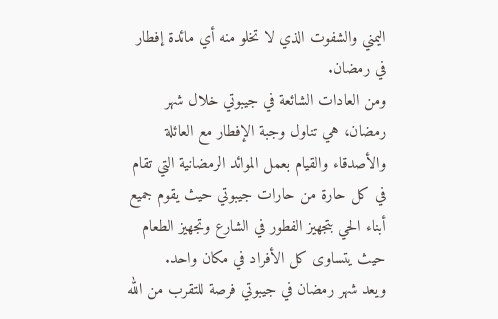اليمني والشفوت الذي لا تخلو منه أي مائدة إفطار في رمضان.
ومن العادات الشائعة في جيبوتي خلال شهر رمضان، هي تناول وجبة الإفطار مع العائلة والأصدقاء والقيام بعمل الموائد الرمضانية التي تقام في كل حارة من حارات جيبوتي حيث يقوم جميع أبناء الحي بتجهيز الفطور في الشارع وتجهيز الطعام حيث يتساوى كل الأفراد في مكان واحد.
ويعد شهر رمضان في جيبوتي فرصة للتقرب من الله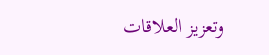وتعزيز العلاقات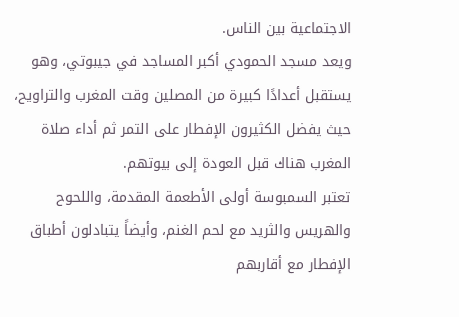الاجتماعية بين الناس.
ويعد مسجد الحمودي أكبر المساجد في جيبوتي، وهو يستقبل أعدادًا كبيرة من المصلين وقت المغرب والتراويح، حيث يفضل الكثيرون الإفطار على التمر ثم أداء صلاة المغرب هناك قبل العودة إلى بيوتهم.
تعتبر السمبوسة أولى الأطعمة المقدمة، واللحوح والهريس والثريد مع لحم الغنم، وأيضاً يتبادلون أطباق الإفطار مع أقاربهم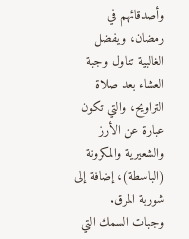وأصدقائهم في رمضان، ويفضل الغالبية تناول وجبة العشاء بعد صلاة التراويح، والتي تكون عبارة عن الأرز والشعيرية والمكرونة (الباسطة)، إضافة إلى شوربة المرق.
وجبات السمك التي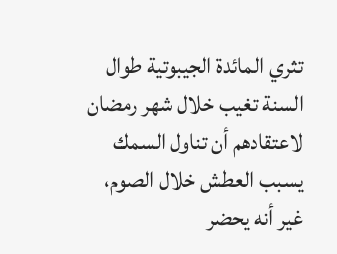تثري المائدة الجيبوتية طوال السنة تغيب خلال شهر رمضان لاعتقادهم أن تناول السمك يسبب العطش خلال الصوم، غير أنه يحضر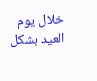خلال يوم العيد بشكل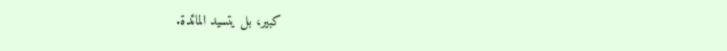كبير، بل يتسيد المائدة.